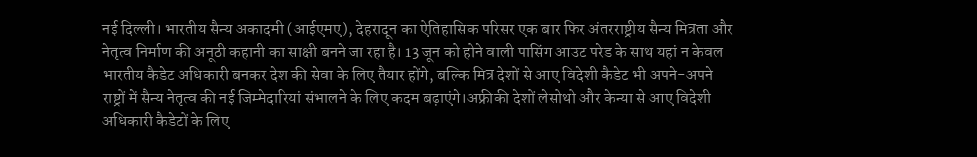नई दिल्ली। भारतीय सैन्य अकादमी (आईएमए), देहरादून का ऐतिहासिक परिसर एक बार फिर अंतरराष्ट्रीय सैन्य मित्रता और नेतृत्व निर्माण की अनूठी कहानी का साक्षी बनने जा रहा है। 13 जून को होने वाली पासिंग आउट परेड के साथ यहां न केवल भारतीय कैडेट अधिकारी बनकर देश की सेवा के लिए तैयार होंगे, बल्कि मित्र देशों से आए विदेशी कैडेट भी अपने-अपने राष्ट्रों में सैन्य नेतृत्व की नई जिम्मेदारियां संभालने के लिए कदम बढ़ाएंगे।अफ्रीकी देशों लेसोथो और केन्या से आए विदेशी अधिकारी कैडेटों के लिए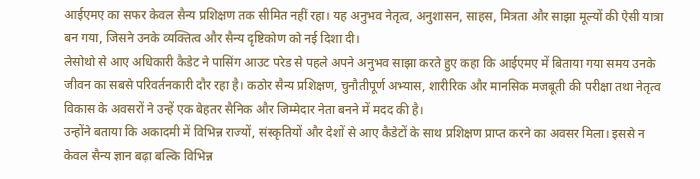आईएमए का सफर केवल सैन्य प्रशिक्षण तक सीमित नहीं रहा। यह अनुभव नेतृत्व, अनुशासन, साहस, मित्रता और साझा मूल्यों की ऐसी यात्रा बन गया, जिसने उनके व्यक्तित्व और सैन्य दृष्टिकोण को नई दिशा दी।
लेसोथो से आए अधिकारी कैडेट ने पासिंग आउट परेड से पहले अपने अनुभव साझा करते हुए कहा कि आईएमए में बिताया गया समय उनके जीवन का सबसे परिवर्तनकारी दौर रहा है। कठोर सैन्य प्रशिक्षण, चुनौतीपूर्ण अभ्यास, शारीरिक और मानसिक मजबूती की परीक्षा तथा नेतृत्व विकास के अवसरों ने उन्हें एक बेहतर सैनिक और जिम्मेदार नेता बनने में मदद की है।
उन्होंने बताया कि अकादमी में विभिन्न राज्यों, संस्कृतियों और देशों से आए कैडेटों के साथ प्रशिक्षण प्राप्त करने का अवसर मिला। इससे न केवल सैन्य ज्ञान बढ़ा बल्कि विभिन्न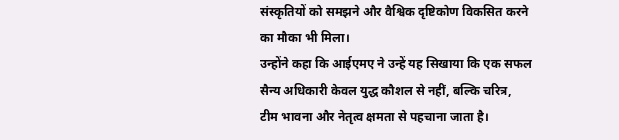संस्कृतियों को समझने और वैश्विक दृष्टिकोण विकसित करने का मौका भी मिला।
उन्होंने कहा कि आईएमए ने उन्हें यह सिखाया कि एक सफल सैन्य अधिकारी केवल युद्ध कौशल से नहीं, बल्कि चरित्र, टीम भावना और नेतृत्व क्षमता से पहचाना जाता है।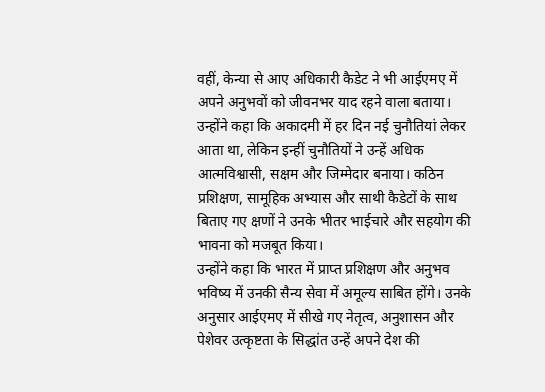वहीं, केन्या से आए अधिकारी कैडेट ने भी आईएमए में अपने अनुभवों को जीवनभर याद रहने वाला बताया। उन्होंने कहा कि अकादमी में हर दिन नई चुनौतियां लेकर आता था, लेकिन इन्हीं चुनौतियों ने उन्हें अधिक आत्मविश्वासी, सक्षम और जिम्मेदार बनाया। कठिन प्रशिक्षण, सामूहिक अभ्यास और साथी कैडेटों के साथ बिताए गए क्षणों ने उनके भीतर भाईचारे और सहयोग की भावना को मजबूत किया।
उन्होंने कहा कि भारत में प्राप्त प्रशिक्षण और अनुभव भविष्य में उनकी सैन्य सेवा में अमूल्य साबित होंगे। उनके अनुसार आईएमए में सीखे गए नेतृत्व, अनुशासन और पेशेवर उत्कृष्टता के सिद्धांत उन्हें अपने देश की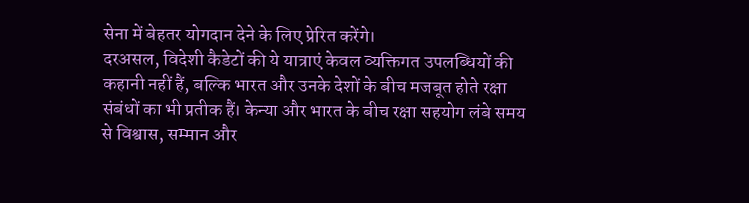सेना में बेहतर योगदान देने के लिए प्रेरित करेंगे।
दरअसल, विदेशी कैडेटों की ये यात्राएं केवल व्यक्तिगत उपलब्धियों की कहानी नहीं हैं, बल्कि भारत और उनके देशों के बीच मजबूत होते रक्षा संबंधों का भी प्रतीक हैं। केन्या और भारत के बीच रक्षा सहयोग लंबे समय से विश्वास, सम्मान और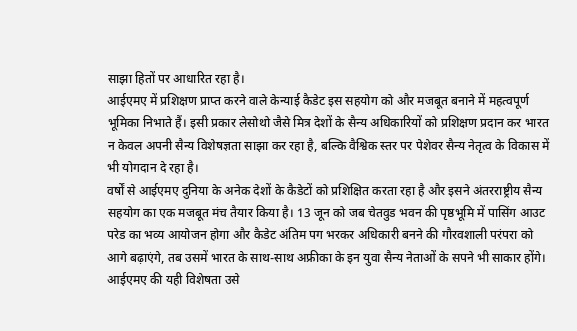साझा हितों पर आधारित रहा है।
आईएमए में प्रशिक्षण प्राप्त करने वाले केन्याई कैडेट इस सहयोग को और मजबूत बनाने में महत्वपूर्ण भूमिका निभाते हैं। इसी प्रकार लेसोथो जैसे मित्र देशों के सैन्य अधिकारियों को प्रशिक्षण प्रदान कर भारत न केवल अपनी सैन्य विशेषज्ञता साझा कर रहा है, बल्कि वैश्विक स्तर पर पेशेवर सैन्य नेतृत्व के विकास में भी योगदान दे रहा है।
वर्षों से आईएमए दुनिया के अनेक देशों के कैडेटों को प्रशिक्षित करता रहा है और इसने अंतरराष्ट्रीय सैन्य सहयोग का एक मजबूत मंच तैयार किया है। 13 जून को जब चेतवुड भवन की पृष्ठभूमि में पासिंग आउट परेड का भव्य आयोजन होगा और कैडेट अंतिम पग भरकर अधिकारी बनने की गौरवशाली परंपरा को आगे बढ़ाएंगे, तब उसमें भारत के साथ-साथ अफ्रीका के इन युवा सैन्य नेताओं के सपने भी साकार होंगे। आईएमए की यही विशेषता उसे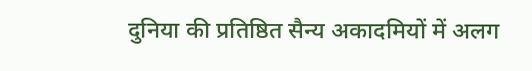दुनिया की प्रतिष्ठित सैन्य अकादमियों में अलग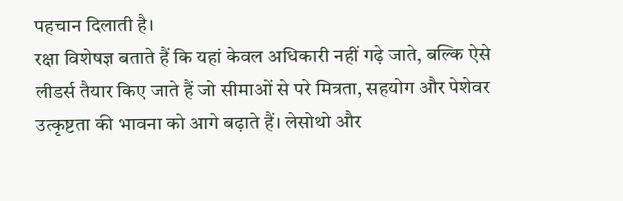पहचान दिलाती है।
रक्षा विशेषज्ञ बताते हैं कि यहां केवल अधिकारी नहीं गढ़े जाते, बल्कि ऐसे लीडर्स तैयार किए जाते हैं जो सीमाओं से परे मित्रता, सहयोग और पेशेवर उत्कृष्टता की भावना को आगे बढ़ाते हैं। लेसोथो और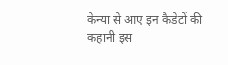केन्या से आए इन कैडेटों की कहानी इस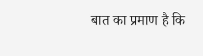बात का प्रमाण है कि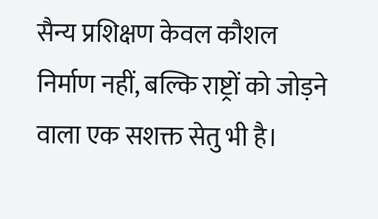सैन्य प्रशिक्षण केवल कौशल निर्माण नहीं, बल्कि राष्ट्रों को जोड़ने वाला एक सशक्त सेतु भी है।